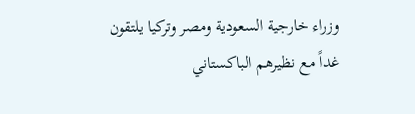وزراء خارجية السعودية ومصر وتركيا يلتقون غداً مع نظيرهم الباكستاني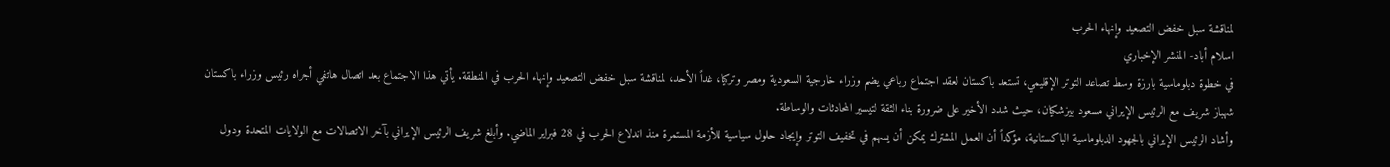لمناقشة سبل خفض التصعيد وإنهاء الحرب
اسلام أباد- المنشر الإخباري
في خطوة دبلوماسية بارزة وسط تصاعد التوتر الإقليمي، تستعد باكستان لعقد اجتماع رباعي يضم وزراء خارجية السعودية ومصر وتركيا، غداً الأحد، لمناقشة سبل خفض التصعيد وإنهاء الحرب في المنطقة. يأتي هذا الاجتماع بعد اتصال هاتفي أجراه رئيس وزراء باكستان شهباز شريف مع الرئيس الإيراني مسعود بيزشكيان، حيث شدد الأخير على ضرورة بناء الثقة لتيسير المحادثات والوساطة.
وأشاد الرئيس الإيراني بالجهود الدبلوماسية الباكستانية، مؤكداً أن العمل المشترك يمكن أن يسهم في تخفيف التوتر وإيجاد حلول سياسية للأزمة المستمرة منذ اندلاع الحرب في 28 فبراير الماضي. وأبلغ شريف الرئيس الإيراني بآخر الاتصالات مع الولايات المتحدة ودول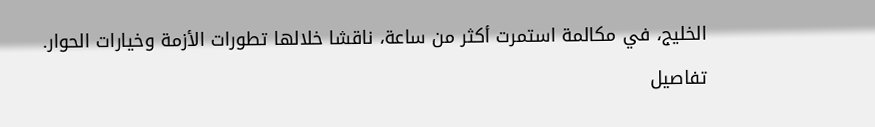الخليج، في مكالمة استمرت أكثر من ساعة، ناقشا خلالها تطورات الأزمة وخيارات الحوار.
تفاصيل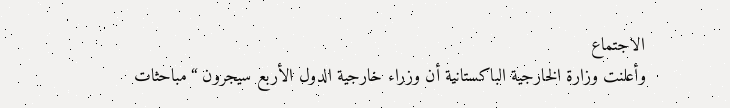الاجتماع
وأعلنت وزارة الخارجية الباكستانية أن وزراء خارجية الدول الأربع سيجرون “مباحثات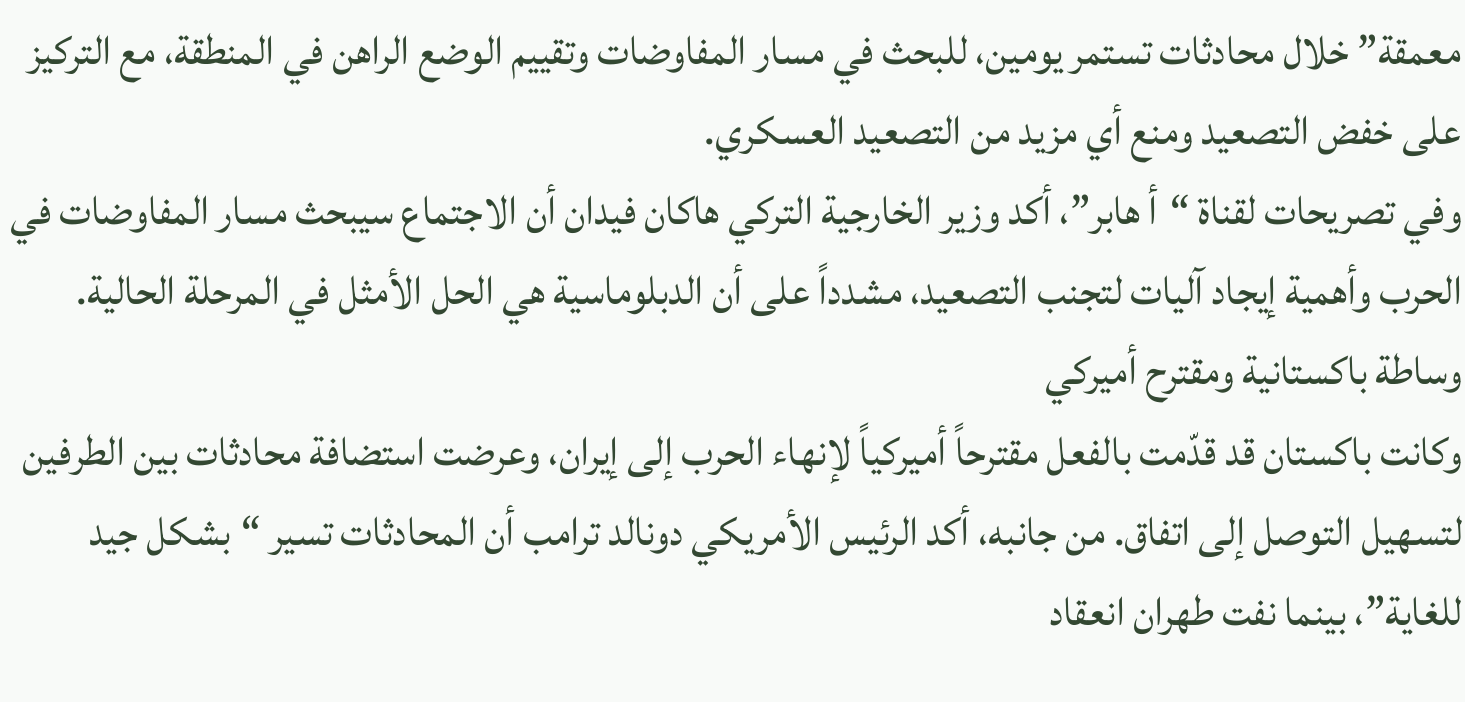معمقة” خلال محادثات تستمر يومين، للبحث في مسار المفاوضات وتقييم الوضع الراهن في المنطقة، مع التركيز على خفض التصعيد ومنع أي مزيد من التصعيد العسكري.
وفي تصريحات لقناة “أ هابر”، أكد وزير الخارجية التركي هاكان فيدان أن الاجتماع سيبحث مسار المفاوضات في الحرب وأهمية إيجاد آليات لتجنب التصعيد، مشدداً على أن الدبلوماسية هي الحل الأمثل في المرحلة الحالية.
وساطة باكستانية ومقترح أميركي
وكانت باكستان قد قدّمت بالفعل مقترحاً أميركياً لإنهاء الحرب إلى إيران، وعرضت استضافة محادثات بين الطرفين لتسهيل التوصل إلى اتفاق. من جانبه، أكد الرئيس الأمريكي دونالد ترامب أن المحادثات تسير “بشكل جيد للغاية”، بينما نفت طهران انعقاد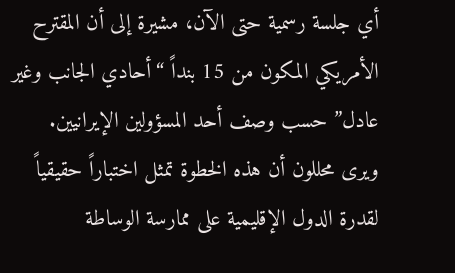أي جلسة رسمية حتى الآن، مشيرة إلى أن المقترح الأمريكي المكون من 15 بنداً “أحادي الجانب وغير عادل” حسب وصف أحد المسؤولين الإيرانيين.
ويرى محللون أن هذه الخطوة تمثل اختباراً حقيقياً لقدرة الدول الإقليمية على ممارسة الوساطة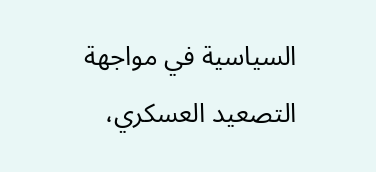السياسية في مواجهة التصعيد العسكري،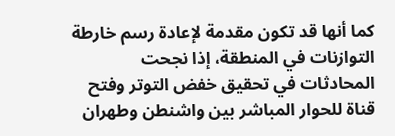كما أنها قد تكون مقدمة لإعادة رسم خارطة التوازنات في المنطقة، إذا نجحت المحادثات في تحقيق خفض التوتر وفتح قناة للحوار المباشر بين واشنطن وطهران